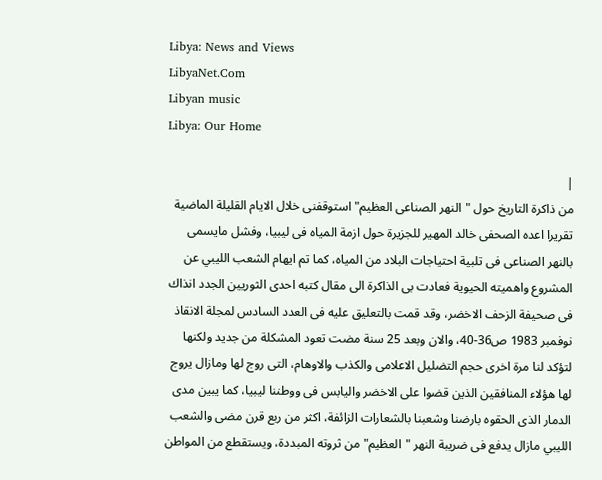Libya: News and Views
LibyaNet.Com
Libyan music
Libya: Our Home

|
من ذاكرة التاريخ حول "النهر الصناعى العظيم" استوقفنى خلال الايام القليلة الماضية تقريرا اعده الصحفى خالد المهير للجزيرة حول ازمة المياه فى ليبيا، وفشل مايسمى بالنهر الصناعى فى تلبية احتياجات البلاد من المياه، كما تم ايهام الشعب الليبي عن المشروع واهميته الحيوية فعادت بى الذاكرة الى مقال كتبه احدى الثوريين الجدد انذاك فى صحيفة الزحف الاخضر، وقد قمت بالتعليق عليه فى العدد السادس لمجلة الانقاذ نوفمبر 1983 ص36-40، والان وبعد 25 سنة مضت تعود المشكلة من جديد ولكنها لتؤكد لنا مرة اخرى حجم التضليل الاعلامى والكذب والاوهام، التى روج لها ومازال يروج لها هؤلاء المنافقين الذين قضوا على الاخضر واليابس فى ووطننا ليبيا، كما يبين مدى الدمار الذى الحقوه بارضنا وشعبنا بالشعارات الزائفة، اكثر من ربع قرن مضى والشعب الليبي مازال يدفع فى ضريبة النهر "العظيم" من ثروته المبددة، ويستقطع من المواطن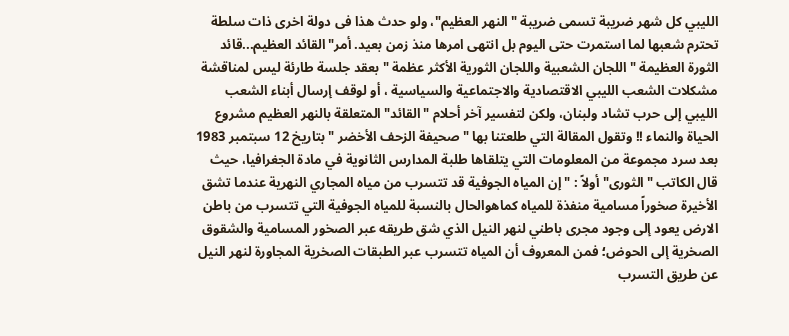الليبي كل شهر ضريبة تسمى ضريبة "النهر العظيم"، ولو حدث هذا فى دولة اخرى ذات سلطة تحترم شعبها لما استمرت حتى اليوم بل انتهى امرها منذ زمن بعيد. أمر"القائد العظيم...قائد الثورة العظيمة " اللجان الشعبية واللجان الثورية الأكثر عظمة " بعقد جلسة طارئة ليس لمناقشة مشكلات الشعب الليبي الاقتصادية والاجتماعية والسياسية ، أو لوقف إرسال أبناء الشعب الليبي إلى حرب تشاد ولبنان، ولكن لتفسير آخر أحلام "القائد" المتعلقة بالنهر العظيم مشروع الحياة والنماء !! وتقول المقالة التي طلعتنا بها " صحيفة الزحف الأخضر " بتاريخ 12 سبتمبر 1983 بعد سرد مجموعة من المعلومات التي يتلقاها طلبة المدارس الثانوية في مادة الجغرافيا، حيث قال الكاتب "الثورى" أولاً : " إن المياه الجوفية قد تتسرب من مياه المجاري النهرية عندما تشق الأخيرة صخوراً مسامية منفذة للمياه كماهوالحال بالنسبة للمياه الجوفية التي تتسرب من باطن الارض يعود إلى وجود مجرى باطني لنهر النيل الذي شق طريقه عبر الصخور المسامية والشقوق الصخرية إلى الحوض؛ فمن المعروف أن المياه تتسرب عبر الطبقات الصخرية المجاورة لنهر النيل عن طريق التسرب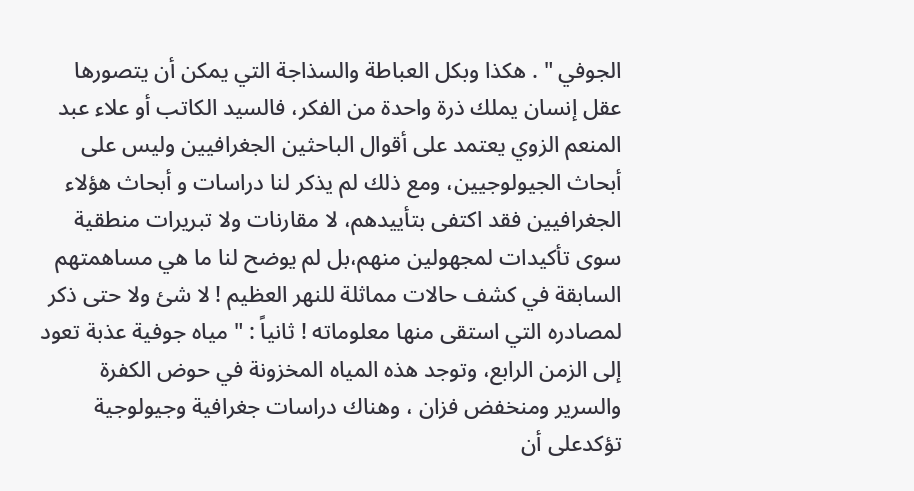الجوفي " . هكذا وبكل العباطة والسذاجة التي يمكن أن يتصورها عقل إنسان يملك ذرة واحدة من الفكر، فالسيد الكاتب أو علاء عبد المنعم الزوي يعتمد على أقوال الباحثين الجغرافيين وليس على أبحاث الجيولوجيين، ومع ذلك لم يذكر لنا دراسات و أبحاث هؤلاء الجغرافيين فقد اكتفى بتأييدهم، لا مقارنات ولا تبريرات منطقية سوى تأكيدات لمجهولين منهم،بل لم يوضح لنا ما هي مساهمتهم السابقة في كشف حالات مماثلة للنهر العظيم ! لا شئ ولا حتى ذكر لمصادره التي استقى منها معلوماته ! ثانياً : " مياه جوفية عذبة تعود إلى الزمن الرابع، وتوجد هذه المياه المخزونة في حوض الكفرة والسرير ومنخفض فزان ، وهناك دراسات جغرافية وجيولوجية تؤكدعلى أن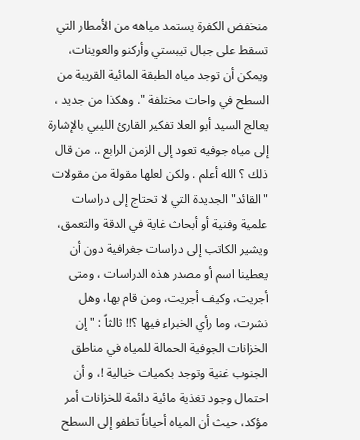منخفض الكفرة يستمد مياهه من الأمطار التي تسقط على جبال تيبستي وأركنو والعوينات، ويمكن أن توجد مياه الطبقة المائية القريبة من السطح في واحات مختلفة ". وهكذا من جديد ، يعالج السيد أبو العلا تفكير القارئ الليبي بالإشارة إلى مياه جوفيه تعود إلى الزمن الرابع .. من قال ذلك ؟ الله أعلم . ولكن لعلها مقولة من مقولات "القائد" الجديدة التي لا تحتاج إلى دراسات علمية وفنية أو أبحاث غاية في الدقة والتعمق، ويشير الكاتب إلى دراسات جغرافية دون أن يعطينا اسم أو مصدر هذه الدراسات ، ومتى أجريت، وكيف أجريت، ومن قام بها، وهل نشرت، وما رأي الخبراء فيها ؟!! ثالثاً : " إن الخزانات الجوفية الحمالة للمياه في مناطق الجنوب غنية وتوجد بكميات خيالية !، و أن احتمال وجود تغذية مائية دائمة للخزانات أمر مؤكد، حيث أن المياه أحياناً تطفو إلى السطح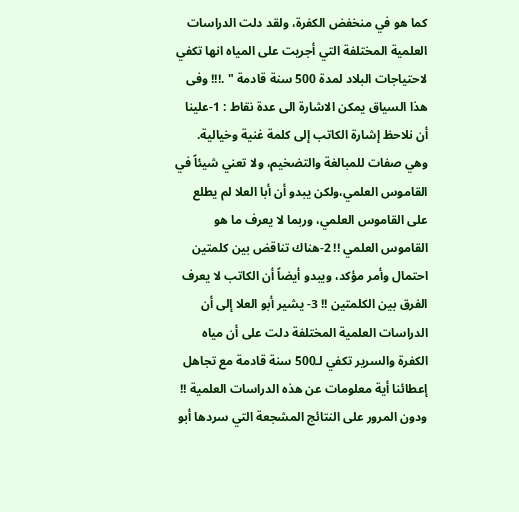كما هو في منخفض الكفرة، ولقد دلت الدراسات العلمية المختلفة التي أجريت على المياه انها تكفي لاحتياجات البلاد لمدة 500 سنة قادمة " .!!! وفى هذا السياق يمكن الاشارة الى عدة نقاط : 1-علينا أن نلاحظ إشارة الكاتب إلى كلمة غنية وخيالية. وهي صفات للمبالغة والتضخيم، ولا تعني شيئاً في القاموس العلمي،ولكن يبدو أن أبا العلا لم يطلع على القاموس العلمي، وربما لا يعرف ما هو القاموس العلمي !! 2-هناك تناقض بين كلمتين احتمال وأمر مؤكد، ويبدو أيضاً أن الكاتب لا يعرف الفرق بين الكلمتين !! 3- يشير أبو العلا إلى أن الدراسات العلمية المختلفة دلت على أن مياه الكفرة والسرير تكفي لـ500 سنة قادمة مع تجاهل إعطائنا أية معلومات عن هذه الدراسات العلمية !! ودون المرور على النتائج المشجعة التي سردها أبو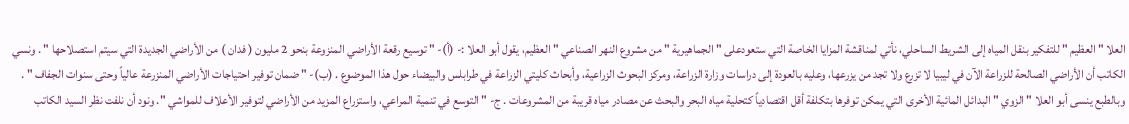العلا " العظيم " للتفكير بنقل المياه إلى الشريط الساحلي، نأتي لمناقشة المزايا الخاصة التي ستعودعلى " الجماهيرية " من مشروع النهر الصناعي " العظيم، يقول أبو العلا :- (أ)- " توسيع رقعة الأراضي المنزوعة بنحو 2 مليون ( فدان ) من الأراضي الجديدة التي سيتم استصلاحها " . ونسي الكاتب أن الأراضي الصالحة للزراعة الآن في ليبيا لا تزرع ولا تجد من يزرعها، وعليه بالعودة إلى دراسات وزارة الزراعة، ومركز البحوث الزراعية، وأبحاث كليتي الزراعة في طرابلس والبيضاء حول هذا الموضوع . (ب)- " ضمان توفير احتياجات الأراضي المنزرعة عالياً وحتى سنوات الجفاف " . وبالطبع ينسى أبو العلا " الزوي " البدائل المائية الأخرى التي يمكن توفرها بتكلفة أقل اقتصادياً كتحلية مياه البحر والبحث عن مصادر مياه قريبة من المشروعات . ج- " التوسع في تنمية المراعي، واستزراع المزيد من الأراضي لتوفير الأعلاف للمواشي ". ونود أن نلفت نظر السيد الكاتب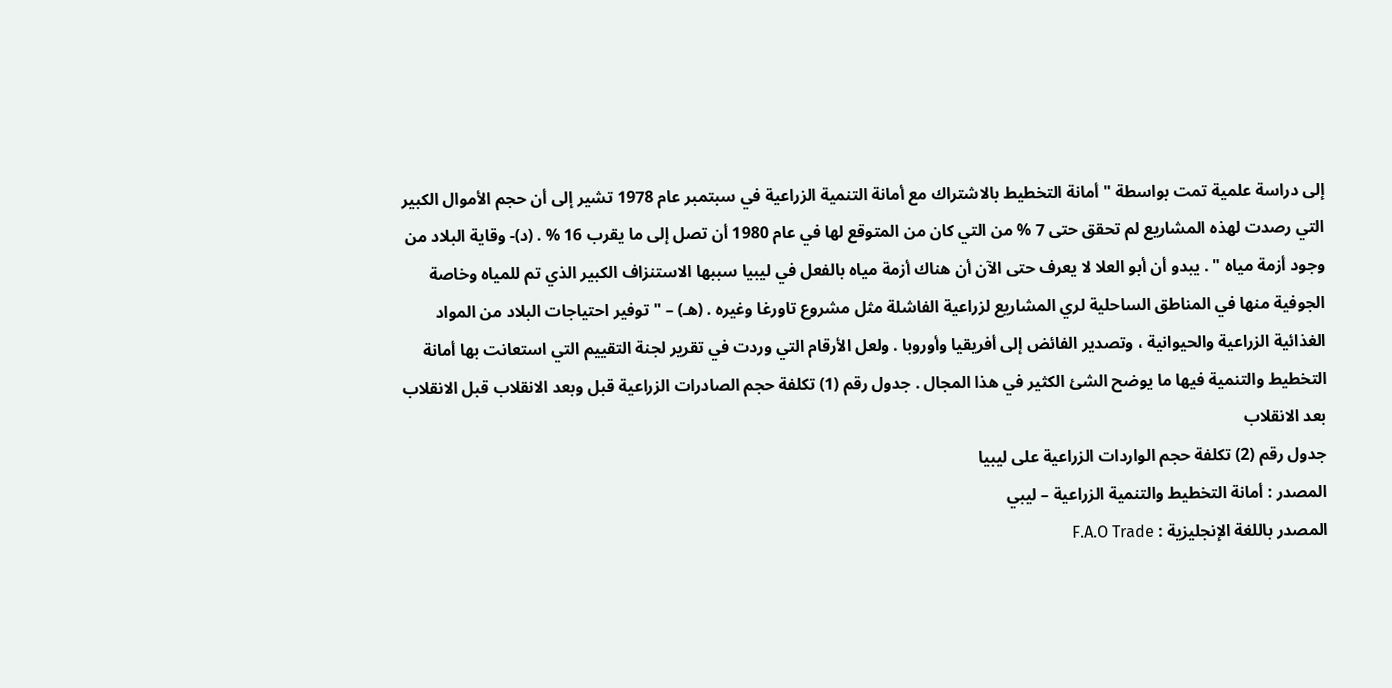إلى دراسة علمية تمت بواسطة " أمانة التخطيط بالاشتراك مع أمانة التنمية الزراعية في سبتمبر عام 1978 تشير إلى أن حجم الأموال الكبير التي رصدت لهذه المشاريع لم تحقق حتى 7 % من التي كان من المتوقع لها في عام 1980 أن تصل إلى ما يقرب 16 % . (د)- وقاية البلاد من وجود أزمة مياه " . يبدو أن أبو العلا لا يعرف حتى الآن أن هناك أزمة مياه بالفعل في ليبيا سببها الاستنزاف الكبير الذي تم للمياه وخاصة الجوفية منها في المناطق الساحلية لري المشاريع لزراعية الفاشلة مثل مشروع تاورغا وغيره . (هـ) – " توفير احتياجات البلاد من المواد الغذائية الزراعية والحيوانية ، وتصدير الفائض إلى أفريقيا وأوروبا . ولعل الأرقام التي وردت في تقرير لجنة التقييم التي استعانت بها أمانة التخطيط والتنمية فيها ما يوضح الشئ الكثير في هذا المجال . جدول رقم (1) تكلفة حجم الصادرات الزراعية قبل وبعد الانقلاب قبل الانقلاب
بعد الانقلاب
جدول رقم (2) تكلفة حجم الواردات الزراعية على ليبيا
المصدر : أمانة التخطيط والتنمية الزراعية – ليبي
المصدر باللغة الإنجليزية : F.A.O Trade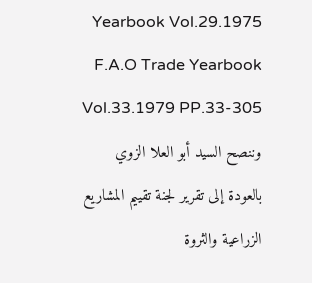Yearbook Vol.29.1975 F.A.O Trade Yearbook Vol.33.1979 PP.33-305 وننصح السيد أبو العلا الزوي بالعودة إلى تقرير لجنة تقييم المشاريع الزراعية والثروة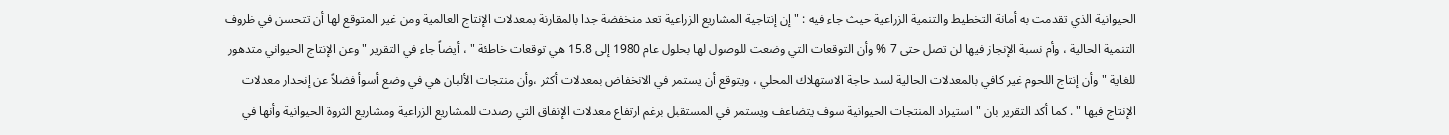الحيوانية الذي تقدمت به أمانة التخطيط والتنمية الزراعية حيث جاء فيه : " إن إنتاجية المشاريع الزراعية تعد منخفضة جدا بالمقارنة بمعدلات الإنتاج العالمية ومن غير المتوقع لها أن تتحسن في ظروف التنمية الحالية ، وأم نسبة الإنجاز فيها لن تصل حتى 7 % وأن التوقعات التي وضعت للوصول لها بحلول عام 1980 إلى 15.8 هي توقعات خاطئة " ، أيضاً جاء في التقرير " وعن الإنتاج الحيواني متدهور للغاية " وأن إنتاج اللحوم غير كافي بالمعدلات الحالية لسد حاجة الاستهلاك المحلي ، ويتوقع أن يستمر في الانخفاض بمعدلات أكثر ،وأن منتجات الألبان هي في وضع أسوأ فضلاً عن إنحدار معدلات الإنتاج فيها " . كما أكد التقرير بان " استيراد المنتجات الحيوانية سوف يتضاعف ويستمر في المستقبل برغم ارتفاع معدلات الإنفاق التي رصدت للمشاريع الزراعية ومشاريع الثروة الحيوانية وأنها في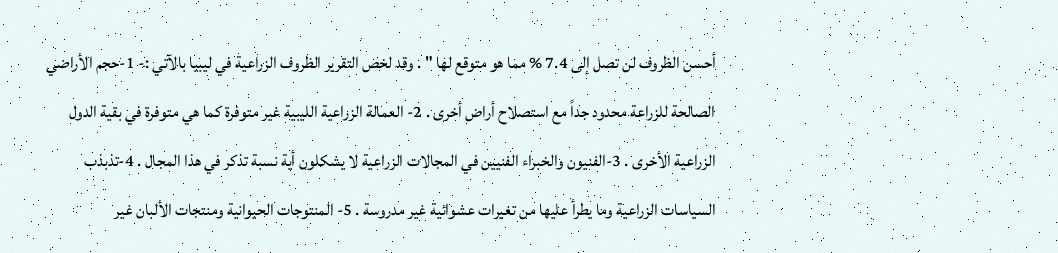أحسن الظروف لن تصل إلى 7.4 % مما هو متوقع لها " . وقد لخص التقرير الظروف الزراعية في ليبيا بالآتي :- 1-حجم الأراضي الصالحة للزراعة محدود جداً مع استصلاح أراض أخرى . 2- العمالة الزراعية الليبية غير متوفرة كما هي متوفرة في بقية الدول الزراعية الأخرى . 3-الفنيون والخبراء الفنيين في المجالات الزراعية لا يشكلون أية نسبة تذكر في هذا المجال . 4-تذبذب السياسات الزراعية وما يطرأ عليها من تغيرات عشوائية غير مدروسة . 5- المنتوجات الحيوانية ومنتجات الألبان غير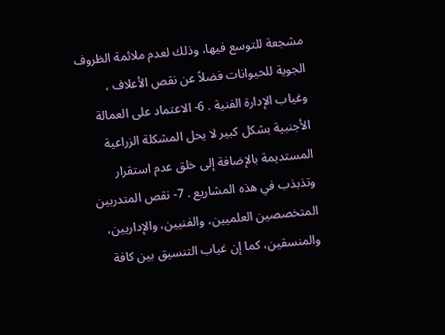مشجعة للتوسع فيها، وذلك لعدم ملائمة الظروف الجوية للحيوانات فضلاً عن نقص الأعلاف ، وغياب الإدارة الفنية . 6- الاعتماد على العمالة الأجنبية بشكل كبير لا يحل المشكلة الزراعية المستديمة بالإضافة إلى خلق عدم استقرار وتذبذب في هذه المشاريع . 7- نقص المتدربين المتخصصين العلميين، والفنيين، والإداريين، والمنسقين، كما إن غياب التنسيق بين كافة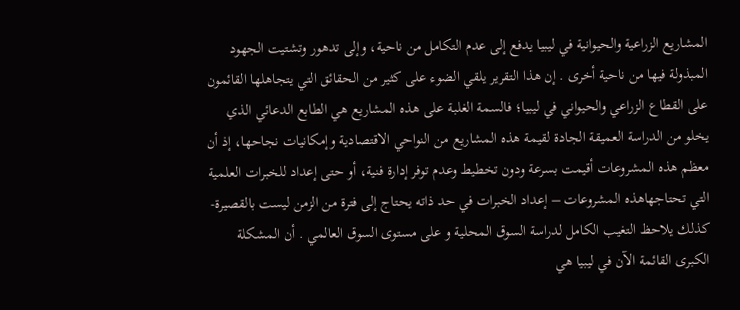المشاريع الزراعية والحيوانية في ليبيا يدفع إلى عدم التكامل من ناحية، وإلى تدهور وتشتيت الجهود المبذولة فيها من ناحية أخرى . إن هذا التقرير يلقي الضوء على كثير من الحقائق التي يتجاهلها القائمون على القطاع الزراعي والحيواني في ليبيا؛ فالسمة الغلبة على هذه المشاريع هي الطابع الدعائي الذي يخلو من الدراسة العميقة الجادة لقيمة هذه المشاريع من النواحي الاقتصادية وإمكانيات نجاحها، إذ أن معظم هذه المشروعات أقيمت بسرعة ودون تخطيط وعدم توفر إدارة فنية، أو حتى إعداد للخبرات العلمية التي تحتاجهاهذه المشروعات – إعداد الخبرات في حد ذاته يحتاج إلى فترة من الزمن ليست بالقصيرة- كذلك يلاحظ التغيب الكامل لدراسة السوق المحلية و على مستوى السوق العالمي . أن المشكلة الكبرى القائمة الآن في ليبيا هي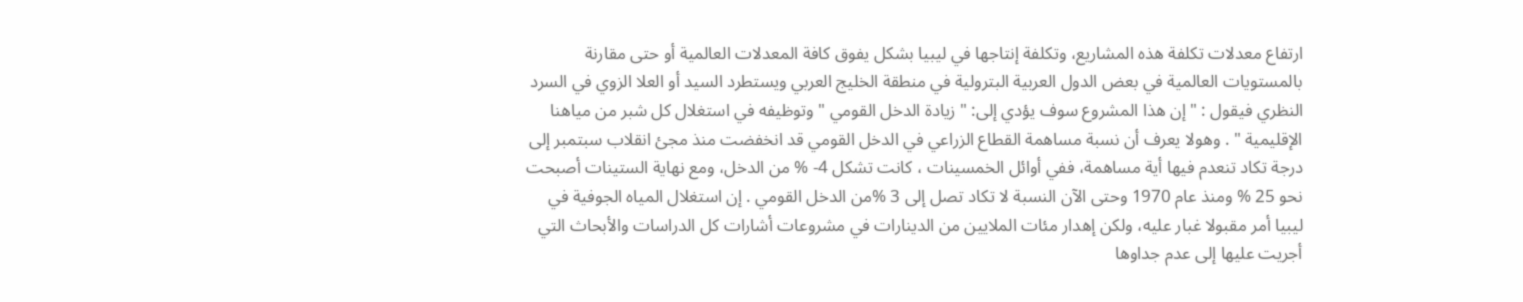ارتفاع معدلات تكلفة هذه المشاريع، وتكلفة إنتاجها في ليبيا بشكل يفوق كافة المعدلات العالمية أو حتى مقارنة بالمستويات العالمية في بعض الدول العربية البترولية في منطقة الخليج العربي ويستطرد السيد أو العلا الزوي في السرد النظري فيقول : " إن هذا المشروع سوف يؤدي إلى: " زيادة الدخل القومي " وتوظيفه في استغلال كل شبر من مياهنا الإقليمية " . وهولا يعرف أن نسبة مساهمة القطاع الزراعي في الدخل القومي قد انخفضت منذ مجئ انقلاب سبتمبر إلى درجة تكاد تنعدم فيها أية مساهمة، ففي أوائل الخمسينات ، كانت تشكل 4- % من الدخل، ومع نهاية الستينات أصبحت نحو 25 % ومنذ عام 1970 وحتى الآن النسبة لا تكاد تصل إلى 3 %من الدخل القومي . إن استغلال المياه الجوفية في ليبيا أمر مقبولا غبار عليه، ولكن إهدار مئات الملايين من الدينارات في مشروعات أشارات كل الدراسات والأبحاث التي أجريت عليها إلى عدم جداوها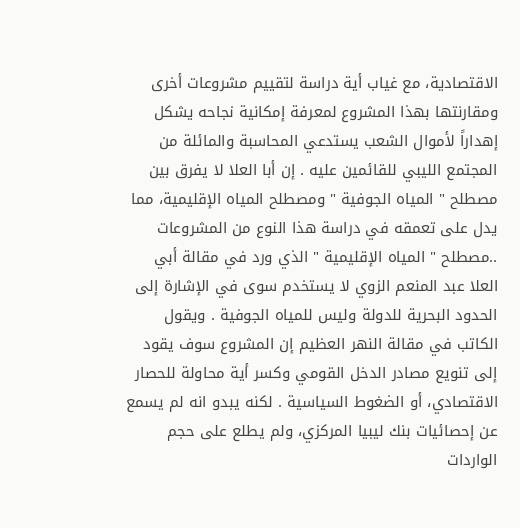الاقتصادية، مع غياب أية دراسة لتقييم مشروعات أخرى ومقارنتها بهذا المشروع لمعرفة إمكانية نجاحه يشكل إهداراً لأموال الشعب يستدعي المحاسبة والمائلة من المجتمع الليبي للقائمين عليه . إن أبا العلا لا يفرق بين مصطلح " المياه الجوفية " ومصطلح المياه الإقليمية، مما يدل على تعمقه في دراسة هذا النوع من المشروعات ..مصطلح " المياه الإقليمية " الذي ورد في مقالة أبي العلا عبد المنعم الزوي لا يستخدم سوى في الإشارة إلى الحدود البحرية للدولة وليس للمياه الجوفية . ويقول الكاتب في مقالة النهر العظيم إن المشروع سوف يقود إلى تنويع مصادر الدخل القومي وكسر أية محاولة للحصار الاقتصادي، أو الضغوط السياسية . لكنه يبدو انه لم يسمع عن إحصائيات بنك ليبيا المركزي، ولم يطلع على حجم الواردات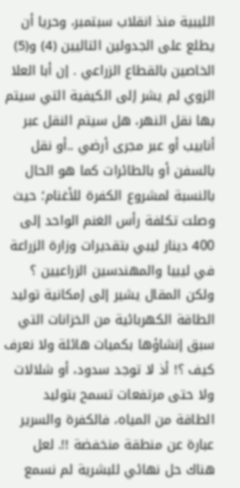الليبية منذ انقلاب سبتمبر، وحريا أن يطلع على الجدولين التاليين (4) و(5) الخاصين بالقطاع الزراعي . إن أبا العلا الزوي لم يشر إلى الكيفية التي سيتم بها نقل النهر، هل سيتم النقل عبر أنابيب أو عبر مجرى أرضي ..أو نقل بالسفن أو بالطائرات كما هو الحال بالنسبة لمشروع الكفرة للأغنام؛ حيث وصلت تكلفة رأس الغنم الواحد إلى 400 دينار ليبي بتقديرات وزارة الزراعة في ليبيا والمهندسين الزراعيين ؟ ولكن المقال يشير إلى إمكانية توليد الطاقة الكهربائية من الخزانات التي سبق إنشاؤها بكميات هائلة ولا نعرف كيف ؟! أذ لا توجد سدود، أو شلالات ولا حتى مرتفعات تسمح بتوليد الطاقة من المياه، فالكفرة والسرير عبارة عن منطقة منخفضة !!. لعل هناك حل نهائي للبشرية لم نسمع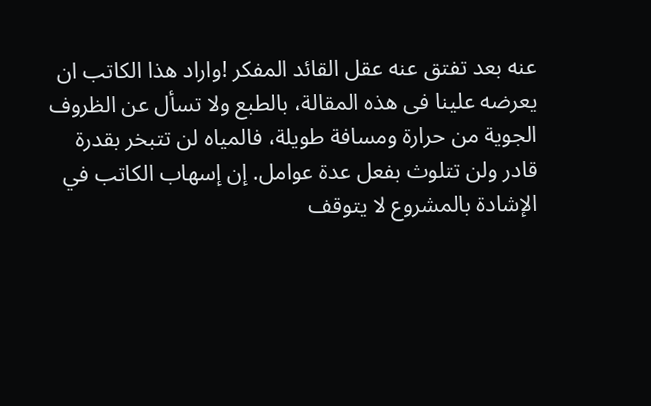عنه بعد تفتق عنه عقل القائد المفكر !واراد هذا الكاتب ان يعرضه علينا فى هذه المقالة، بالطبع ولا تسأل عن الظروف الجوية من حرارة ومسافة طويلة، فالمياه لن تتبخر بقدرة قادر ولن تتلوث بفعل عدة عوامل. إن إسهاب الكاتب في الإشادة بالمشروع لا يتوقف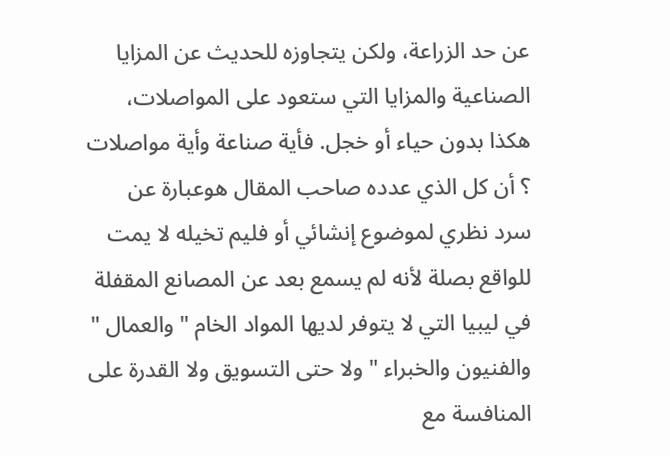عن حد الزراعة، ولكن يتجاوزه للحديث عن المزايا الصناعية والمزايا التي ستعود على المواصلات، هكذا بدون حياء أو خجل. فأية صناعة وأية مواصلات ؟ أن كل الذي عدده صاحب المقال هوعبارة عن سرد نظري لموضوع إنشائي أو فليم تخيله لا يمت للواقع بصلة لأنه لم يسمع بعد عن المصانع المقفلة في ليبيا التي لا يتوفر لديها المواد الخام " والعمال " والفنيون والخبراء " ولا حتى التسويق ولا القدرة على المنافسة مع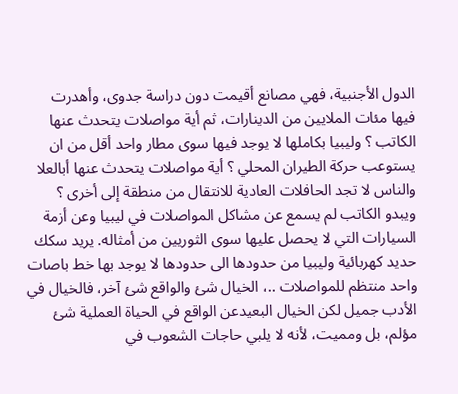الدول الأجنبية، فهي مصانع أقيمت دون دراسة جدوى، وأهدرت فيها مئات الملايين من الدينارات، ثم أية مواصلات يتحدث عنها الكاتب ؟ وليبيا بكاملها لا يوجد فيها سوى مطار واحد أقل من ان يستوعب حركة الطيران المحلي ؟ أية مواصلات يتحدث عنها أبالعلا والناس لا تجد الحافلات العادية للانتقال من منطقة إلى أخرى ؟ ويبدو الكاتب لم يسمع عن مشاكل المواصلات في ليبيا وعن أزمة السيارات التي لا يحصل عليها سوى الثوريين من أمثاله. يريد سكك حديد كهربائية وليبيا من حدودها الى حدودها لا يوجد بها خط باصات واحد منتظم للمواصلات ..، الخيال شئ والواقع شئ آخر، فالخيال في الأدب جميل لكن الخيال البعيدعن الواقع في الحياة العملية شئ مؤلم، بل ومميت، لأنه لا يلبي حاجات الشعوب في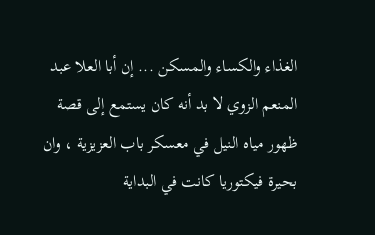الغذاء والكساء والمسكن ... إن أبا العلا عبد المنعم الزوي لا بد أنه كان يستمع إلى قصة ظهور مياه النيل في معسكر باب العزيزية ، وان بحيرة فيكتوريا كانت في البداية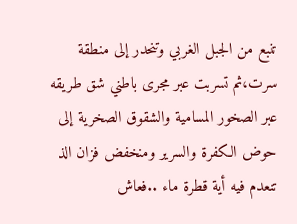تنبع من الجبل الغربي وتنحدر إلى منطقة سرت،ثم تسربت عبر مجرى باطني شق طريقه عبر الصخور المسامية والشقوق الصخرية إلى حوض الكفرة والسرير ومنخفض فزان الذ تنعدم فيه أية قطرة ماء ..فعاش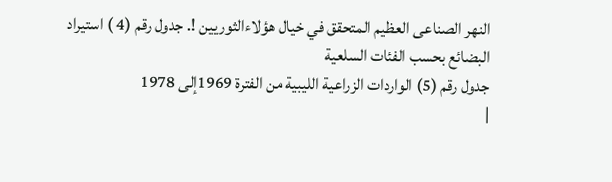النهر الصناعى العظيم المتحقق في خيال هؤلاءالثوريين !. جدول رقم (4 ) استيراد البضائع بحسب الفئات السلعية
جدول رقم (5) الواردات الزراعية الليبية من الفترة 1969إلى 1978
|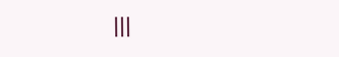|||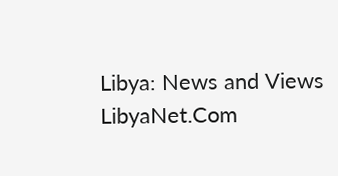Libya: News and Views
LibyaNet.Com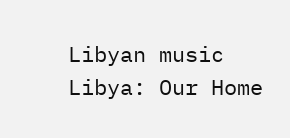Libyan music
Libya: Our Home